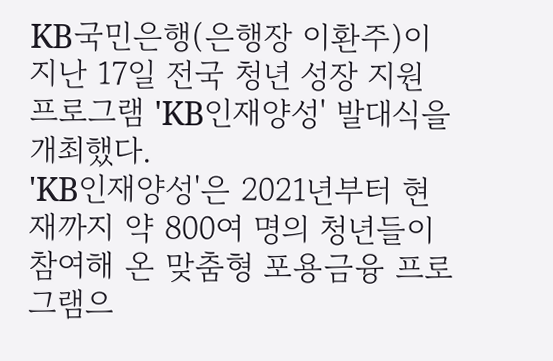KB국민은행(은행장 이환주)이 지난 17일 전국 청년 성장 지원 프로그램 'KB인재양성' 발대식을 개최했다.
'KB인재양성'은 2021년부터 현재까지 약 800여 명의 청년들이 참여해 온 맞춤형 포용금융 프로그램으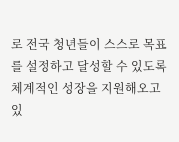로 전국 청년들이 스스로 목표를 설정하고 달성할 수 있도록 체계적인 성장을 지원해오고 있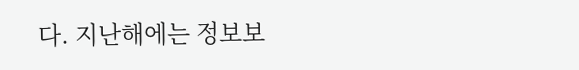다. 지난해에는 정보보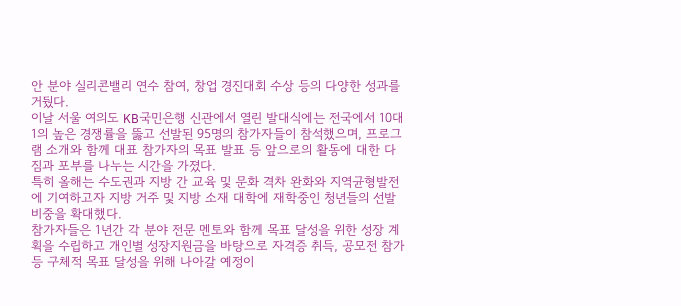안 분야 실리콘밸리 연수 참여, 창업 경진대회 수상 등의 다양한 성과를 거뒀다.
이날 서울 여의도 KB국민은행 신관에서 열린 발대식에는 전국에서 10대1의 높은 경쟁률을 뚫고 선발된 95명의 참가자들이 참석했으며, 프로그램 소개와 함께 대표 참가자의 목표 발표 등 앞으로의 활동에 대한 다짐과 포부를 나누는 시간을 가졌다.
특히 올해는 수도권과 지방 간 교육 및 문화 격차 완화와 지역균형발전에 기여하고자 지방 거주 및 지방 소재 대학에 재학중인 청년들의 선발 비중을 확대했다.
참가자들은 1년간 각 분야 전문 멘토와 함께 목표 달성을 위한 성장 계획을 수립하고 개인별 성장지원금을 바탕으로 자격증 취득, 공모전 참가 등 구체적 목표 달성을 위해 나아갈 예정이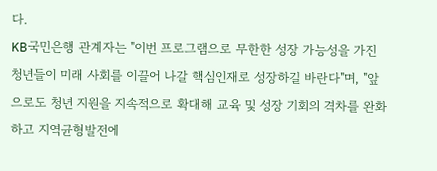다.
KB국민은행 관계자는 "이번 프로그램으로 무한한 성장 가능성을 가진 청년들이 미래 사회를 이끌어 나갈 핵심인재로 성장하길 바란다"며, "앞으로도 청년 지원을 지속적으로 확대해 교육 및 성장 기회의 격차를 완화하고 지역균형발전에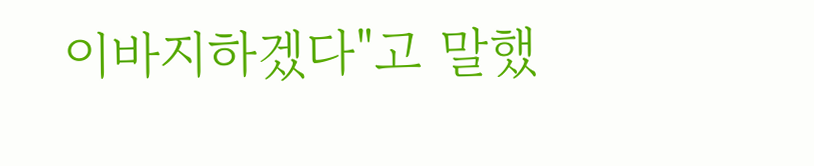이바지하겠다"고 말했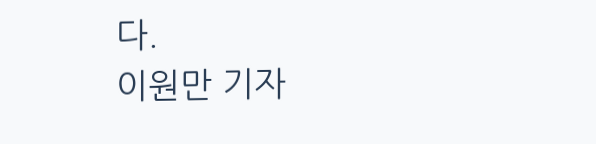다.
이원만 기자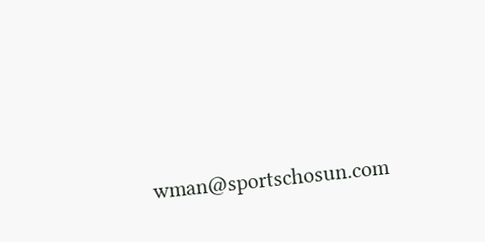wman@sportschosun.com